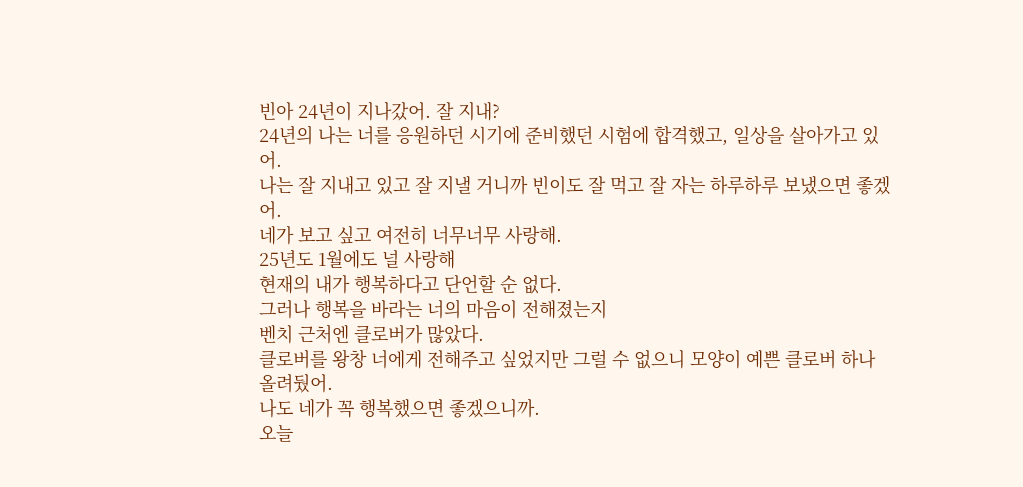빈아 24년이 지나갔어. 잘 지내?
24년의 나는 너를 응원하던 시기에 준비했던 시험에 합격했고, 일상을 살아가고 있어.
나는 잘 지내고 있고 잘 지낼 거니까 빈이도 잘 먹고 잘 자는 하루하루 보냈으면 좋겠어.
네가 보고 싶고 여전히 너무너무 사랑해.
25년도 1월에도 널 사랑해
현재의 내가 행복하다고 단언할 순 없다.
그러나 행복을 바라는 너의 마음이 전해졌는지
벤치 근처엔 클로버가 많았다.
클로버를 왕창 너에게 전해주고 싶었지만 그럴 수 없으니 모양이 예쁜 클로버 하나 올려뒀어.
나도 네가 꼭 행복했으면 좋겠으니까.
오늘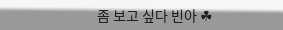좀 보고 싶다 빈아 ☘